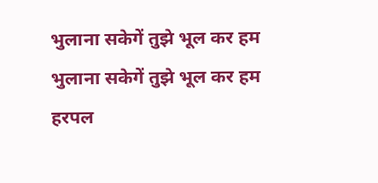भुलाना सकेगें तुझे भूल कर हम
भुलाना सकेगें तुझे भूल कर हम
हरपल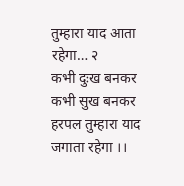तुम्हारा याद आता रहेगा… २
कभी दुःख बनकर कभी सुख बनकर
हरपल तुम्हारा याद जगाता रहेगा ।।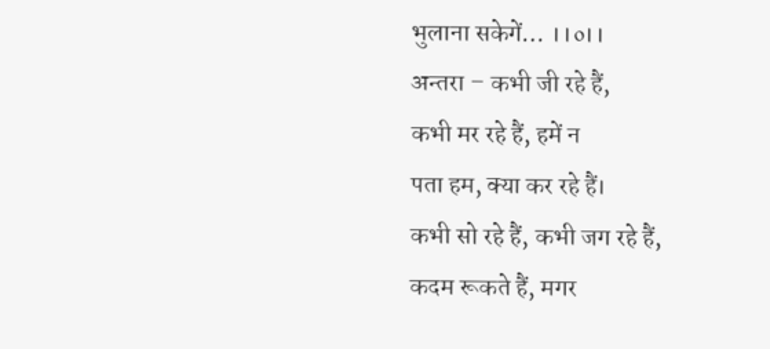भुलाना सकेगें… ।।०।।
अन्तरा – कभी जी रहे हैं,
कभी मर रहे हैं, हमें न
पता हम, क्या कर रहे हैं।
कभी सो रहे हैं, कभी जग रहे हैं,
कदम रूकते हैं, मगर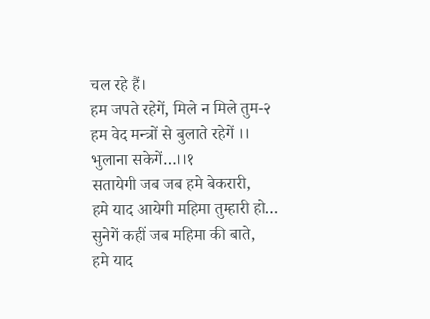चल रहे हैं।
हम जपते रहेगें, मिले न मिले तुम-२
हम वेद मन्त्रों से बुलाते रहेगें ।।
भुलाना सकेगें…।।१
सतायेगी जब जब हमे बेकरारी,
हमे याद आयेगी महिमा तुम्हारी हो…
सुनेगें कहीं जब महिमा की बाते,
हमे याद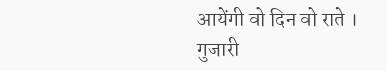आयेंगी वो दिन वो राते ।
गुजारी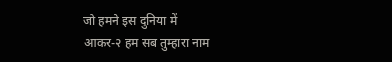जो हमने इस दुनिया में
आकर-२ हम सब तुम्हारा नाम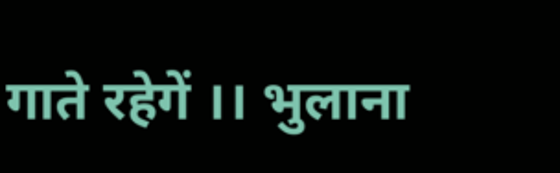गाते रहेगें ।। भुलाना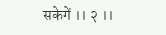सकेगें ।। २ ।।